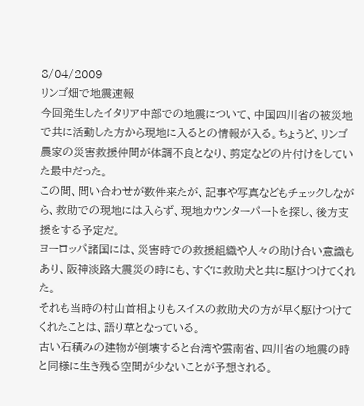8/04/2009
リンゴ畑で地震速報
今回発生したイタリア中部での地震について、中国四川省の被災地で共に活動した方から現地に入るとの情報が入る。ちょうど、リンゴ農家の災害救援仲間が体調不良となり、剪定などの片付けをしていた最中だった。
この間、問い合わせが数件来たが、記事や写真などもチェックしながら、救助での現地には入らず、現地カウンターパートを探し、後方支援をする予定だ。
ヨーロッパ諸国には、災害時での救援組織や人々の助け合い意識もあり、阪神淡路大震災の時にも、すぐに救助犬と共に駆けつけてくれた。
それも当時の村山首相よりもスイスの救助犬の方が早く駆けつけてくれたことは、語り草となっている。
古い石積みの建物が倒壊すると台湾や雲南省、四川省の地震の時と同様に生き残る空間が少ないことが予想される。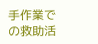手作業での救助活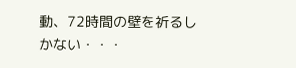動、72時間の壁を祈るしかない・・・